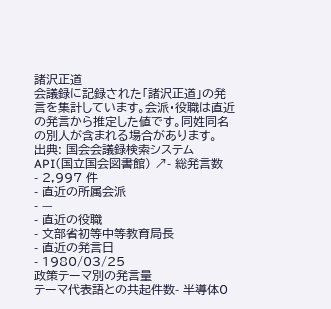諸沢正道
会議録に記録された「諸沢正道」の発言を集計しています。会派・役職は直近の発言から推定した値です。同姓同名の別人が含まれる場合があります。
出典: 国会会議録検索システム API(国立国会図書館) ↗- 総発言数
- 2,997 件
- 直近の所属会派
- —
- 直近の役職
- 文部省初等中等教育局長
- 直近の発言日
- 1980/03/25
政策テーマ別の発言量
テーマ代表語との共起件数- 半導体0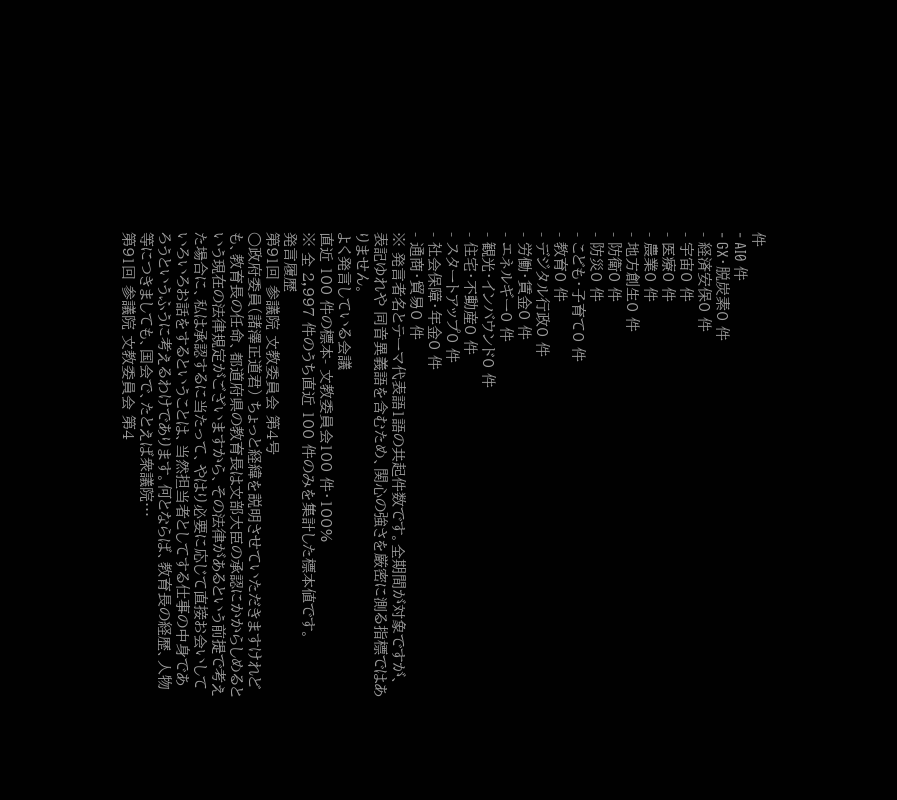件
- AI0 件
- GX・脱炭素0 件
- 経済安保0 件
- 宇宙0 件
- 医療0 件
- 農業0 件
- 地方創生0 件
- 防衛0 件
- 防災0 件
- こども・子育て0 件
- 教育0 件
- デジタル行政0 件
- 労働・賃金0 件
- エネルギー0 件
- 観光・インバウンド0 件
- 住宅・不動産0 件
- スタートアップ0 件
- 社会保障・年金0 件
- 通商・貿易0 件
※ 発言者名とテーマ代表語1語の共起件数です。全期間が対象ですが、表記ゆれや 同音異義語を含むため、関心の強さを厳密に測る指標ではありません。
よく発言している会議
直近 100 件の標本- 文教委員会100 件・100%
※ 全 2,997 件のうち直近 100 件のみを集計した標本値です。
発言履歴
第91回 参議院 文教委員会 第4号
○政府委員(諸澤正道君) ちょっと経緯を説明させていただきますけれども、教育長の任命、都道府県の教育長は文部大臣の承認にかからしめるという現在の法律規定がございますから、その法律があるという前提で考えた場合に、私は承認するに当たって、やはり必要に応じて直接お会いしていろいろお話をするということは、当然担当者としてする仕事の中身であろうというふうに考えるわけであります。何とならば、教育長の経歴、人物等につきましても、国会で、たとえば衆議院…
第91回 参議院 文教委員会 第4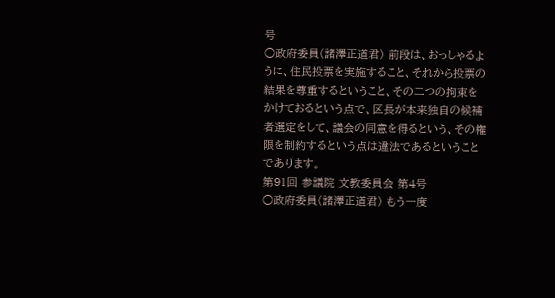号
○政府委員(諸澤正道君) 前段は、おっしゃるように、住民投票を実施すること、それから投票の結果を尊重するということ、その二つの拘束をかけておるという点で、区長が本来独自の候補者選定をして、議会の同意を得るという、その権限を制約するという点は違法であるということであります。
第91回 参議院 文教委員会 第4号
○政府委員(諸澤正道君) もう一度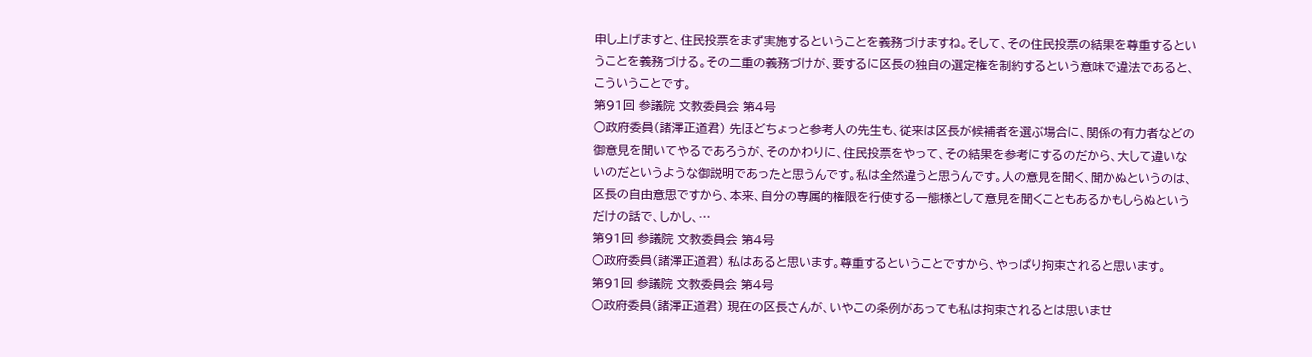申し上げますと、住民投票をまず実施するということを義務づけますね。そして、その住民投票の結果を尊重するということを義務づける。その二重の義務づけが、要するに区長の独自の選定権を制約するという意味で違法であると、こういうことです。
第91回 参議院 文教委員会 第4号
○政府委員(諸澤正道君) 先ほどちょっと参考人の先生も、従来は区長が候補者を選ぶ場合に、関係の有力者などの御意見を聞いてやるであろうが、そのかわりに、住民投票をやって、その結果を参考にするのだから、大して違いないのだというような御説明であったと思うんです。私は全然違うと思うんです。人の意見を聞く、聞かぬというのは、区長の自由意思ですから、本来、自分の専属的権限を行使する一態様として意見を聞くこともあるかもしらぬというだけの話で、しかし、…
第91回 参議院 文教委員会 第4号
○政府委員(諸澤正道君) 私はあると思います。尊重するということですから、やっぱり拘束されると思います。
第91回 参議院 文教委員会 第4号
○政府委員(諸澤正道君) 現在の区長さんが、いやこの条例があっても私は拘束されるとは思いませ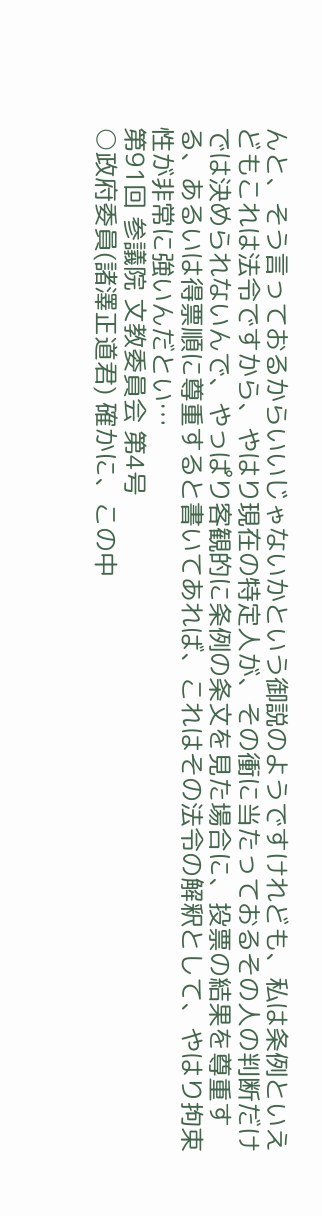んと、そう言っておるからいいじゃないかという御説のようですけれども、私は条例といえどもこれは法令ですから、やはり現在の特定人が、その衝に当たっておるその人の判断だけでは決められないんで、やっぱり客観的に条例の条文を見た場合に、投票の結果を尊重する、あるいは得票順に尊重すると書いてあれば、これはその法令の解釈として、やはり拘束性が非常に強いんだとい…
第91回 参議院 文教委員会 第4号
○政府委員(諸澤正道君) 確かに、この中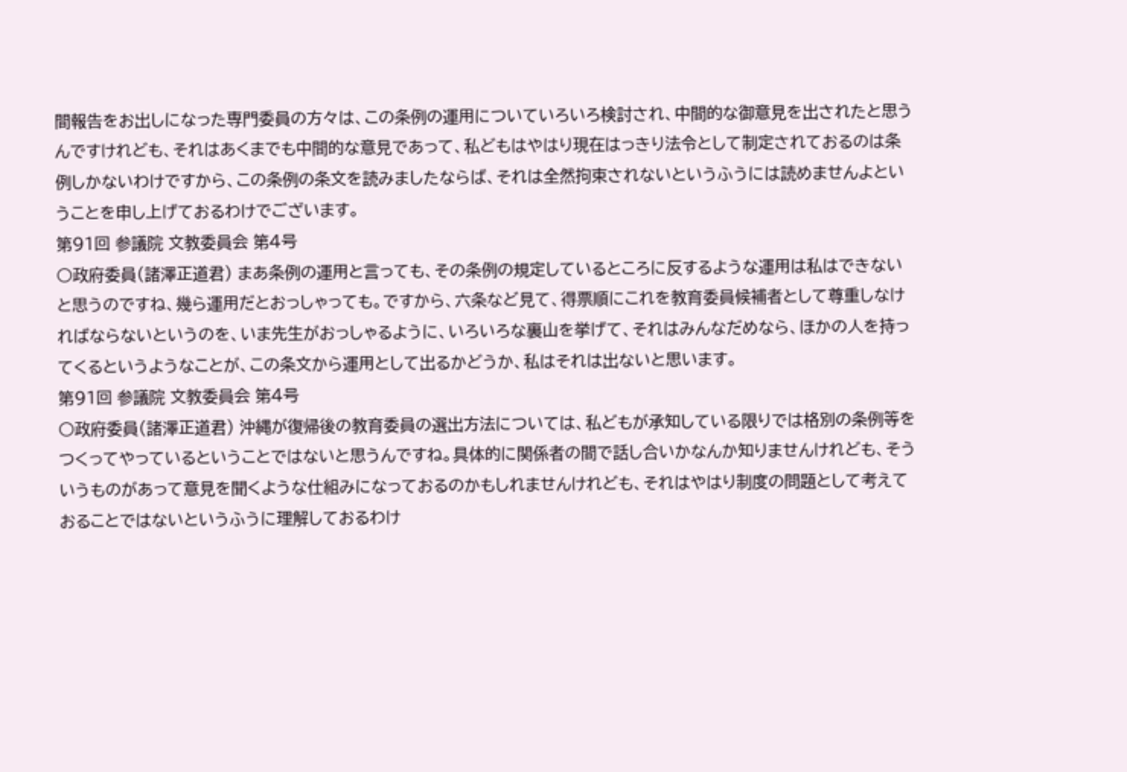間報告をお出しになった専門委員の方々は、この条例の運用についていろいろ検討され、中間的な御意見を出されたと思うんですけれども、それはあくまでも中間的な意見であって、私どもはやはり現在はっきり法令として制定されておるのは条例しかないわけですから、この条例の条文を読みましたならば、それは全然拘束されないというふうには読めませんよということを申し上げておるわけでございます。
第91回 参議院 文教委員会 第4号
○政府委員(諸澤正道君) まあ条例の運用と言っても、その条例の規定しているところに反するような運用は私はできないと思うのですね、幾ら運用だとおっしゃっても。ですから、六条など見て、得票順にこれを教育委員候補者として尊重しなければならないというのを、いま先生がおっしゃるように、いろいろな裏山を挙げて、それはみんなだめなら、ほかの人を持ってくるというようなことが、この条文から運用として出るかどうか、私はそれは出ないと思います。
第91回 参議院 文教委員会 第4号
○政府委員(諸澤正道君) 沖縄が復帰後の教育委員の選出方法については、私どもが承知している限りでは格別の条例等をつくってやっているということではないと思うんですね。具体的に関係者の間で話し合いかなんか知りませんけれども、そういうものがあって意見を聞くような仕組みになっておるのかもしれませんけれども、それはやはり制度の問題として考えておることではないというふうに理解しておるわけ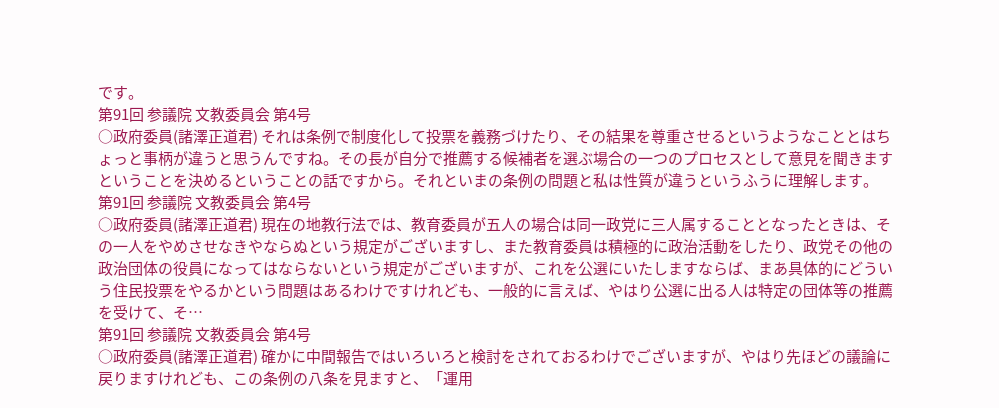です。
第91回 参議院 文教委員会 第4号
○政府委員(諸澤正道君) それは条例で制度化して投票を義務づけたり、その結果を尊重させるというようなこととはちょっと事柄が違うと思うんですね。その長が自分で推薦する候補者を選ぶ場合の一つのプロセスとして意見を聞きますということを決めるということの話ですから。それといまの条例の問題と私は性質が違うというふうに理解します。
第91回 参議院 文教委員会 第4号
○政府委員(諸澤正道君) 現在の地教行法では、教育委員が五人の場合は同一政党に三人属することとなったときは、その一人をやめさせなきやならぬという規定がございますし、また教育委員は積極的に政治活動をしたり、政党その他の政治団体の役員になってはならないという規定がございますが、これを公選にいたしますならば、まあ具体的にどういう住民投票をやるかという問題はあるわけですけれども、一般的に言えば、やはり公選に出る人は特定の団体等の推薦を受けて、そ…
第91回 参議院 文教委員会 第4号
○政府委員(諸澤正道君) 確かに中間報告ではいろいろと検討をされておるわけでございますが、やはり先ほどの議論に戻りますけれども、この条例の八条を見ますと、「運用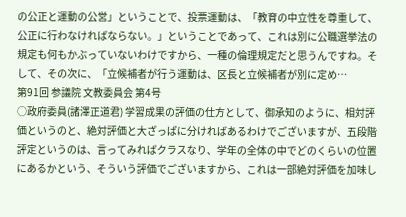の公正と運動の公営」ということで、投票運動は、「教育の中立性を尊重して、公正に行わなければならない。」ということであって、これは別に公職選挙法の規定も何もかぶっていないわけですから、一種の倫理規定だと思うんですね。そして、その次に、「立候補者が行う運動は、区長と立候補者が別に定め…
第91回 参議院 文教委員会 第4号
○政府委員(諸澤正道君) 学習成果の評価の仕方として、御承知のように、相対評価というのと、絶対評価と大ざっぱに分ければあるわけでございますが、五段階評定というのは、言ってみればクラスなり、学年の全体の中でどのくらいの位置にあるかという、そういう評価でございますから、これは一部絶対評価を加味し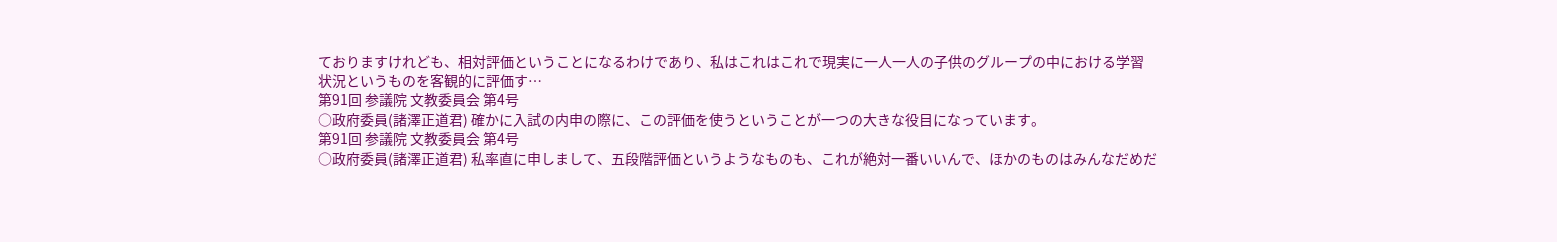ておりますけれども、相対評価ということになるわけであり、私はこれはこれで現実に一人一人の子供のグループの中における学習状況というものを客観的に評価す…
第91回 参議院 文教委員会 第4号
○政府委員(諸澤正道君) 確かに入試の内申の際に、この評価を使うということが一つの大きな役目になっています。
第91回 参議院 文教委員会 第4号
○政府委員(諸澤正道君) 私率直に申しまして、五段階評価というようなものも、これが絶対一番いいんで、ほかのものはみんなだめだ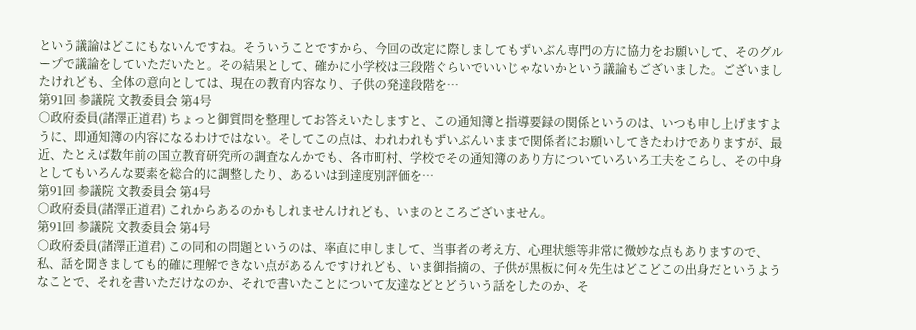という議論はどこにもないんですね。そういうことですから、今回の改定に際しましてもずいぶん専門の方に協力をお願いして、そのグループで議論をしていただいたと。その結果として、確かに小学校は三段階ぐらいでいいじゃないかという議論もございました。ございましたけれども、全体の意向としては、現在の教育内容なり、子供の発達段階を…
第91回 参議院 文教委員会 第4号
○政府委員(諸澤正道君) ちょっと御質問を整理してお答えいたしますと、この通知簿と指導要録の関係というのは、いつも申し上げますように、即通知簿の内容になるわけではない。そしてこの点は、われわれもずいぶんいままで関係者にお願いしてきたわけでありますが、最近、たとえば数年前の国立教育研究所の調査なんかでも、各市町村、学校でその通知簿のあり方についていろいろ工夫をこらし、その中身としてもいろんな要素を総合的に調整したり、あるいは到達度別評価を…
第91回 参議院 文教委員会 第4号
○政府委員(諸澤正道君) これからあるのかもしれませんけれども、いまのところございません。
第91回 参議院 文教委員会 第4号
○政府委員(諸澤正道君) この同和の問題というのは、率直に申しまして、当事者の考え方、心理状態等非常に微妙な点もありますので、私、話を聞きましても的確に理解できない点があるんですけれども、いま御指摘の、子供が黒板に何々先生はどこどこの出身だというようなことで、それを書いただけなのか、それで書いたことについて友達などとどういう話をしたのか、そ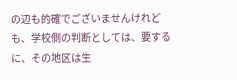の辺も的確でございませんけれども、学校側の判断としては、要するに、その地区は生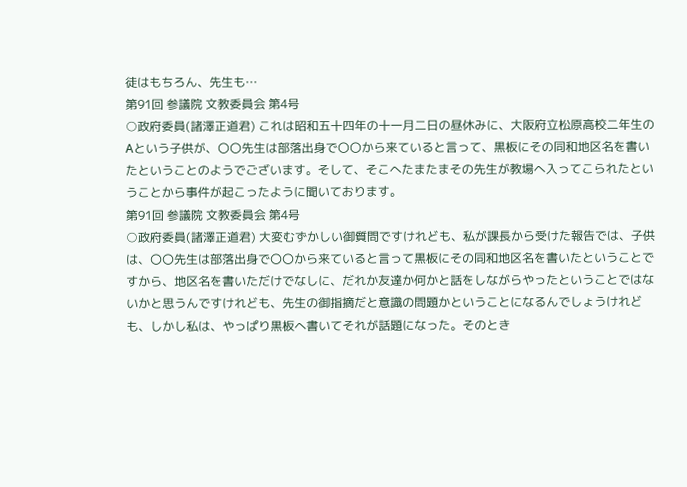徒はもちろん、先生も…
第91回 参議院 文教委員会 第4号
○政府委員(諸澤正道君) これは昭和五十四年の十一月二日の昼休みに、大阪府立松原高校二年生のAという子供が、〇〇先生は部落出身で〇〇から来ていると言って、黒板にその同和地区名を書いたということのようでございます。そして、そこへたまたまその先生が教場へ入ってこられたということから事件が起こったように聞いております。
第91回 参議院 文教委員会 第4号
○政府委員(諸澤正道君) 大変むずかしい御質問ですけれども、私が課長から受けた報告では、子供は、〇〇先生は部落出身で〇〇から来ていると言って黒板にその同和地区名を書いたということですから、地区名を書いただけでなしに、だれか友達か何かと話をしながらやったということではないかと思うんですけれども、先生の御指摘だと意識の問題かということになるんでしょうけれども、しかし私は、やっぱり黒板へ書いてそれが話題になった。そのとき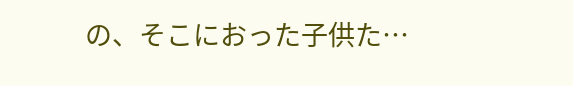の、そこにおった子供た…